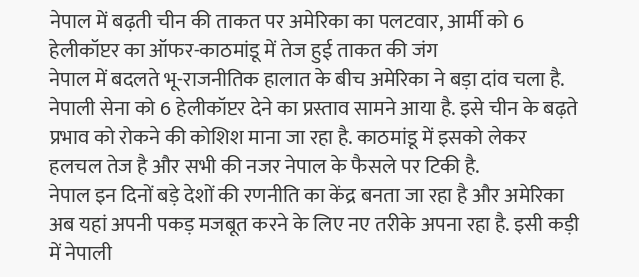नेपाल में बढ़ती चीन की ताकत पर अमेरिका का पलटवार, आर्मी को 6 हेलीकॉप्टर का ऑफर-काठमांडू में तेज हुई ताकत की जंग
नेपाल में बदलते भू-राजनीतिक हालात के बीच अमेरिका ने बड़ा दांव चला है. नेपाली सेना को 6 हेलीकॉप्टर देने का प्रस्ताव सामने आया है. इसे चीन के बढ़ते प्रभाव को रोकने की कोशिश माना जा रहा है. काठमांडू में इसको लेकर हलचल तेज है और सभी की नजर नेपाल के फैसले पर टिकी है.
नेपाल इन दिनों बड़े देशों की रणनीति का केंद्र बनता जा रहा है और अमेरिका अब यहां अपनी पकड़ मजबूत करने के लिए नए तरीके अपना रहा है. इसी कड़ी में नेपाली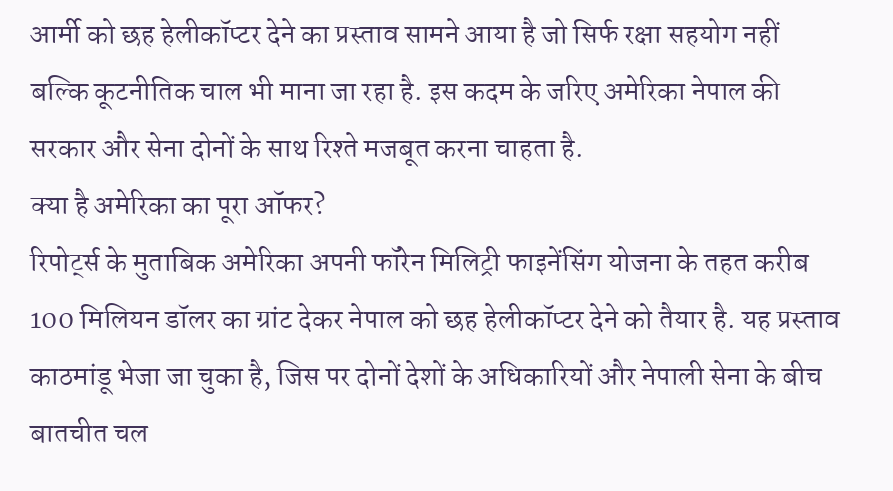आर्मी को छह हेलीकॉप्टर देने का प्रस्ताव सामने आया है जो सिर्फ रक्षा सहयोग नहीं बल्कि कूटनीतिक चाल भी माना जा रहा है. इस कदम के जरिए अमेरिका नेपाल की सरकार और सेना दोनों के साथ रिश्ते मजबूत करना चाहता है.
क्या है अमेरिका का पूरा ऑफर?
रिपोर्ट्स के मुताबिक अमेरिका अपनी फॉरेन मिलिट्री फाइनेंसिंग योजना के तहत करीब 100 मिलियन डॉलर का ग्रांट देकर नेपाल को छह हेलीकॉप्टर देने को तैयार है. यह प्रस्ताव काठमांडू भेजा जा चुका है, जिस पर दोनों देशों के अधिकारियों और नेपाली सेना के बीच बातचीत चल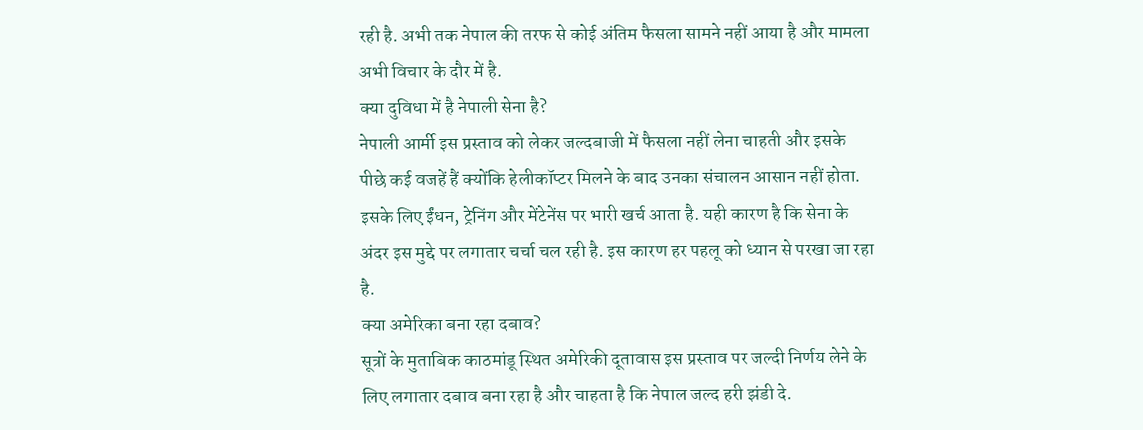रही है. अभी तक नेपाल की तरफ से कोई अंतिम फैसला सामने नहीं आया है और मामला अभी विचार के दौर में है.
क्या दुविधा में है नेपाली सेना है?
नेपाली आर्मी इस प्रस्ताव को लेकर जल्दबाजी में फैसला नहीं लेना चाहती और इसके पीछे कई वजहें हैं क्योंकि हेलीकॉप्टर मिलने के बाद उनका संचालन आसान नहीं होता. इसके लिए ईंधन, ट्रेनिंग और मेंटेनेंस पर भारी खर्च आता है. यही कारण है कि सेना के अंदर इस मुद्दे पर लगातार चर्चा चल रही है. इस कारण हर पहलू को ध्यान से परखा जा रहा है.
क्या अमेरिका बना रहा दबाव?
सूत्रों के मुताबिक काठमांडू स्थित अमेरिकी दूतावास इस प्रस्ताव पर जल्दी निर्णय लेने के लिए लगातार दबाव बना रहा है और चाहता है कि नेपाल जल्द हरी झंडी दे.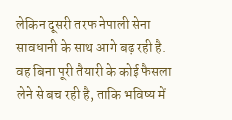लेकिन दूसरी तरफ नेपाली सेना सावधानी के साथ आगे बढ़ रही है. वह बिना पूरी तैयारी के कोई फैसला लेने से बच रही है, ताकि भविष्य में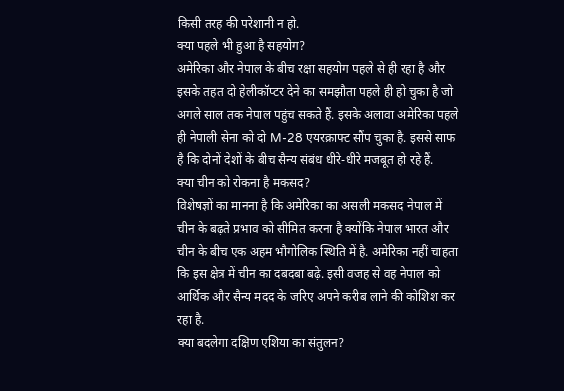किसी तरह की परेशानी न हो.
क्या पहले भी हुआ है सहयोग?
अमेरिका और नेपाल के बीच रक्षा सहयोग पहले से ही रहा है और इसके तहत दो हेलीकॉप्टर देने का समझौता पहले ही हो चुका है जो अगले साल तक नेपाल पहुंच सकते हैं. इसके अलावा अमेरिका पहले ही नेपाली सेना को दो M-28 एयरक्राफ्ट सौंप चुका है. इससे साफ है कि दोनों देशों के बीच सैन्य संबंध धीरे-धीरे मजबूत हो रहे हैं.
क्या चीन को रोकना है मकसद?
विशेषज्ञों का मानना है कि अमेरिका का असली मकसद नेपाल में चीन के बढ़ते प्रभाव को सीमित करना है क्योंकि नेपाल भारत और चीन के बीच एक अहम भौगोलिक स्थिति में है. अमेरिका नहीं चाहता कि इस क्षेत्र में चीन का दबदबा बढ़े. इसी वजह से वह नेपाल को आर्थिक और सैन्य मदद के जरिए अपने करीब लाने की कोशिश कर रहा है.
क्या बदलेगा दक्षिण एशिया का संतुलन?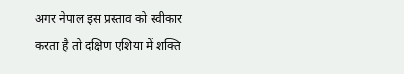अगर नेपाल इस प्रस्ताव को स्वीकार करता है तो दक्षिण एशिया में शक्ति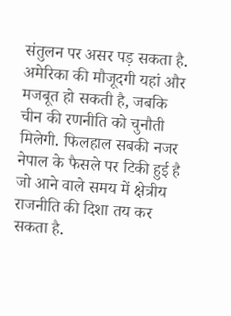संतुलन पर असर पड़ सकता है. अमेरिका की मौजूदगी यहां और मजबूत हो सकती है, जबकि चीन की रणनीति को चुनौती मिलेगी. फिलहाल सबकी नजर नेपाल के फैसले पर टिकी हुई है जो आने वाले समय में क्षेत्रीय राजनीति की दिशा तय कर सकता है.